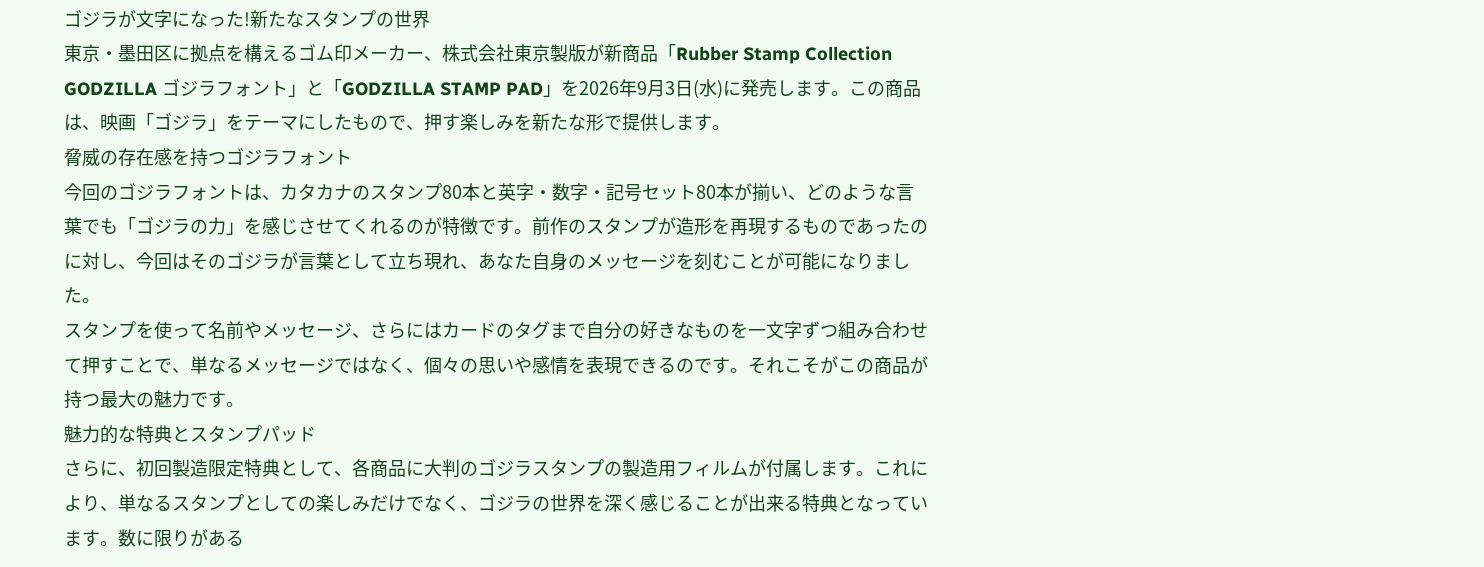ゴジラが文字になった!新たなスタンプの世界
東京・墨田区に拠点を構えるゴム印メーカー、株式会社東京製版が新商品「Rubber Stamp Collection GODZILLA ゴジラフォント」と「GODZILLA STAMP PAD」を2026年9月3日(水)に発売します。この商品は、映画「ゴジラ」をテーマにしたもので、押す楽しみを新たな形で提供します。
脅威の存在感を持つゴジラフォント
今回のゴジラフォントは、カタカナのスタンプ80本と英字・数字・記号セット80本が揃い、どのような言葉でも「ゴジラの力」を感じさせてくれるのが特徴です。前作のスタンプが造形を再現するものであったのに対し、今回はそのゴジラが言葉として立ち現れ、あなた自身のメッセージを刻むことが可能になりました。
スタンプを使って名前やメッセージ、さらにはカードのタグまで自分の好きなものを一文字ずつ組み合わせて押すことで、単なるメッセージではなく、個々の思いや感情を表現できるのです。それこそがこの商品が持つ最大の魅力です。
魅力的な特典とスタンプパッド
さらに、初回製造限定特典として、各商品に大判のゴジラスタンプの製造用フィルムが付属します。これにより、単なるスタンプとしての楽しみだけでなく、ゴジラの世界を深く感じることが出来る特典となっています。数に限りがある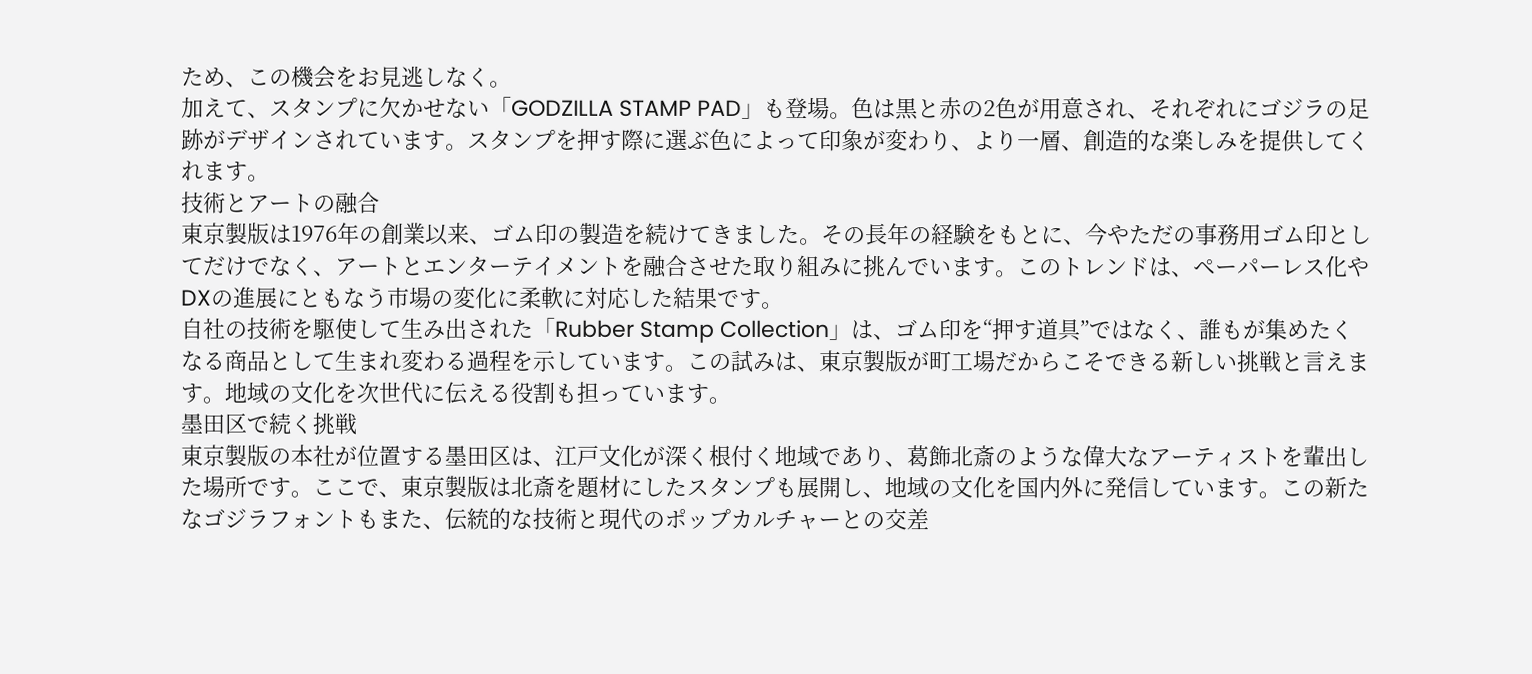ため、この機会をお見逃しなく。
加えて、スタンプに欠かせない「GODZILLA STAMP PAD」も登場。色は黒と赤の2色が用意され、それぞれにゴジラの足跡がデザインされています。スタンプを押す際に選ぶ色によって印象が変わり、より一層、創造的な楽しみを提供してくれます。
技術とアートの融合
東京製版は1976年の創業以来、ゴム印の製造を続けてきました。その長年の経験をもとに、今やただの事務用ゴム印としてだけでなく、アートとエンターテイメントを融合させた取り組みに挑んでいます。このトレンドは、ペーパーレス化やDXの進展にともなう市場の変化に柔軟に対応した結果です。
自社の技術を駆使して生み出された「Rubber Stamp Collection」は、ゴム印を“押す道具”ではなく、誰もが集めたくなる商品として生まれ変わる過程を示しています。この試みは、東京製版が町工場だからこそできる新しい挑戦と言えます。地域の文化を次世代に伝える役割も担っています。
墨田区で続く挑戦
東京製版の本社が位置する墨田区は、江戸文化が深く根付く地域であり、葛飾北斎のような偉大なアーティストを輩出した場所です。ここで、東京製版は北斎を題材にしたスタンプも展開し、地域の文化を国内外に発信しています。この新たなゴジラフォントもまた、伝統的な技術と現代のポップカルチャーとの交差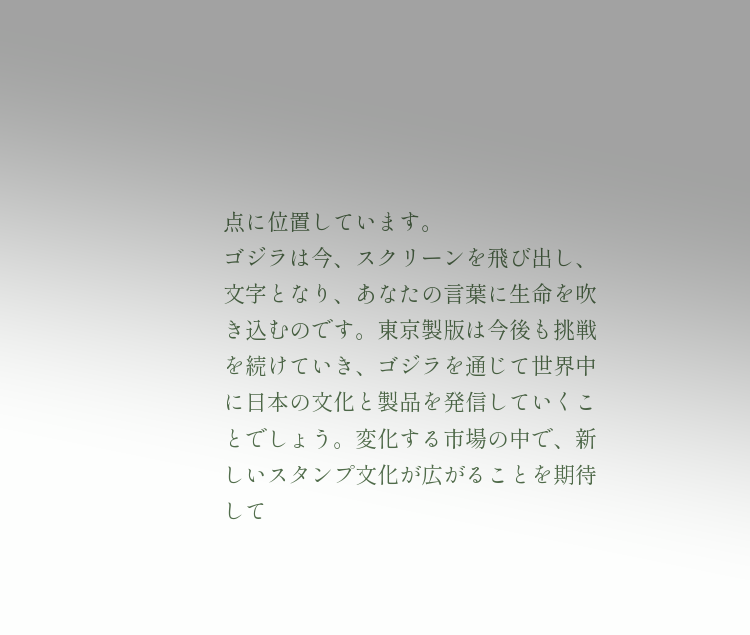点に位置しています。
ゴジラは今、スクリーンを飛び出し、文字となり、あなたの言葉に生命を吹き込むのです。東京製版は今後も挑戦を続けていき、ゴジラを通じて世界中に日本の文化と製品を発信していくことでしょう。変化する市場の中で、新しいスタンプ文化が広がることを期待して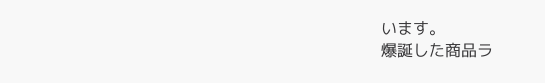います。
爆誕した商品ラ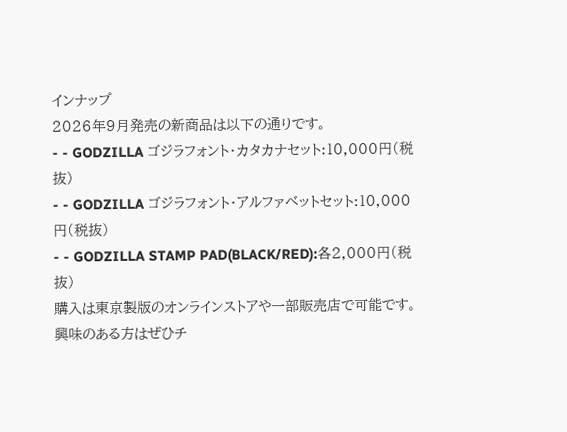インナップ
2026年9月発売の新商品は以下の通りです。
- - GODZILLA ゴジラフォント・カタカナセット:10,000円(税抜)
- - GODZILLA ゴジラフォント・アルファベットセット:10,000円(税抜)
- - GODZILLA STAMP PAD(BLACK/RED):各2,000円(税抜)
購入は東京製版のオンラインストアや一部販売店で可能です。興味のある方はぜひチ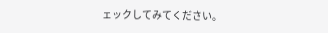ェックしてみてください。